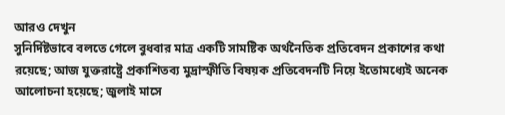আরও দেখুন
সুনির্দিষ্টভাবে বলতে গেলে বুধবার মাত্র একটি সামষ্টিক অর্থনৈতিক প্রতিবেদন প্রকাশের কথা রয়েছে; আজ যুক্তরাষ্ট্রে প্রকাশিতব্য মুদ্রাস্ফীতি বিষয়ক প্রতিবেদনটি নিয়ে ইতোমধ্যেই অনেক আলোচনা হয়েছে; জুলাই মাসে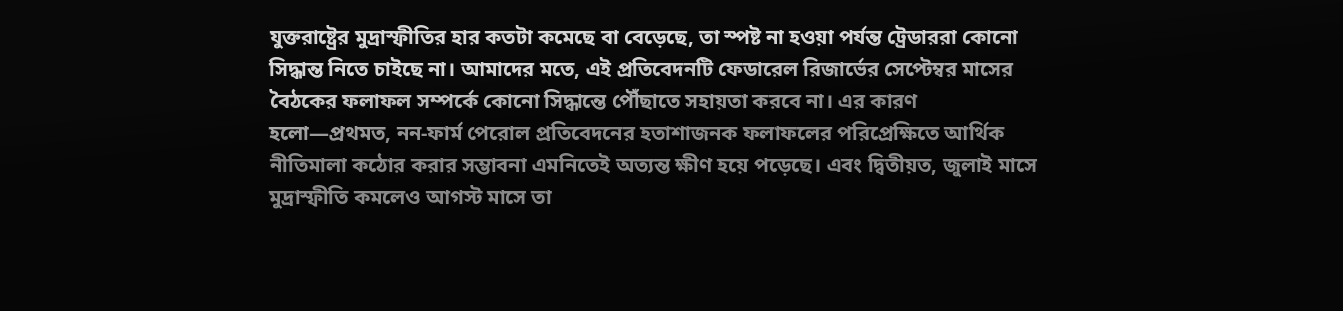যুক্তরাষ্ট্রের মুদ্রাস্ফীতির হার কতটা কমেছে বা বেড়েছে, তা স্পষ্ট না হওয়া পর্যন্ত ট্রেডাররা কোনো সিদ্ধান্ত নিতে চাইছে না। আমাদের মতে, এই প্রতিবেদনটি ফেডারেল রিজার্ভের সেপ্টেম্বর মাসের বৈঠকের ফলাফল সম্পর্কে কোনো সিদ্ধান্তে পৌঁছাতে সহায়তা করবে না। এর কারণ হলো—প্রথমত, নন-ফার্ম পেরোল প্রতিবেদনের হতাশাজনক ফলাফলের পরিপ্রেক্ষিতে আর্থিক নীতিমালা কঠোর করার সম্ভাবনা এমনিতেই অত্যন্ত ক্ষীণ হয়ে পড়েছে। এবং দ্বিতীয়ত, জুলাই মাসে মুদ্রাস্ফীতি কমলেও আগস্ট মাসে তা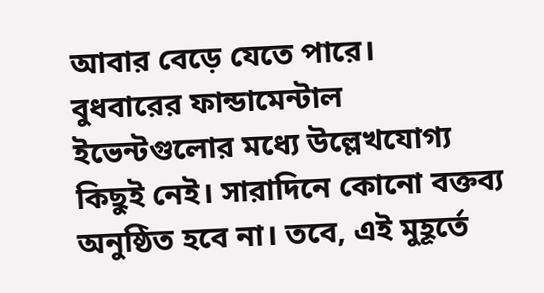আবার বেড়ে যেতে পারে।
বুধবারের ফান্ডামেন্টাল ইভেন্টগুলোর মধ্যে উল্লেখযোগ্য কিছুই নেই। সারাদিনে কোনো বক্তব্য অনুষ্ঠিত হবে না। তবে, এই মুহূর্তে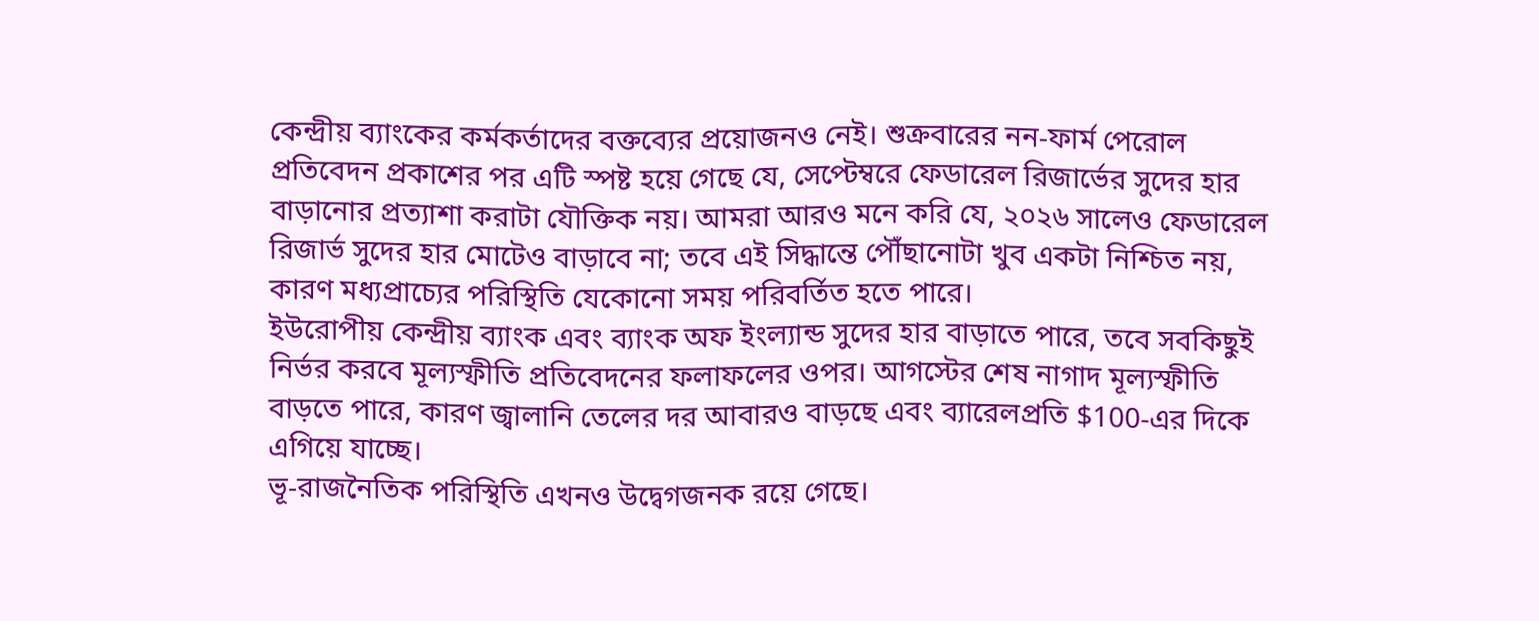কেন্দ্রীয় ব্যাংকের কর্মকর্তাদের বক্তব্যের প্রয়োজনও নেই। শুক্রবারের নন-ফার্ম পেরোল প্রতিবেদন প্রকাশের পর এটি স্পষ্ট হয়ে গেছে যে, সেপ্টেম্বরে ফেডারেল রিজার্ভের সুদের হার বাড়ানোর প্রত্যাশা করাটা যৌক্তিক নয়। আমরা আরও মনে করি যে, ২০২৬ সালেও ফেডারেল রিজার্ভ সুদের হার মোটেও বাড়াবে না; তবে এই সিদ্ধান্তে পৌঁছানোটা খুব একটা নিশ্চিত নয়, কারণ মধ্যপ্রাচ্যের পরিস্থিতি যেকোনো সময় পরিবর্তিত হতে পারে।
ইউরোপীয় কেন্দ্রীয় ব্যাংক এবং ব্যাংক অফ ইংল্যান্ড সুদের হার বাড়াতে পারে, তবে সবকিছুই নির্ভর করবে মূল্যস্ফীতি প্রতিবেদনের ফলাফলের ওপর। আগস্টের শেষ নাগাদ মূল্যস্ফীতি বাড়তে পারে, কারণ জ্বালানি তেলের দর আবারও বাড়ছে এবং ব্যারেলপ্রতি $100-এর দিকে এগিয়ে যাচ্ছে।
ভূ-রাজনৈতিক পরিস্থিতি এখনও উদ্বেগজনক রয়ে গেছে।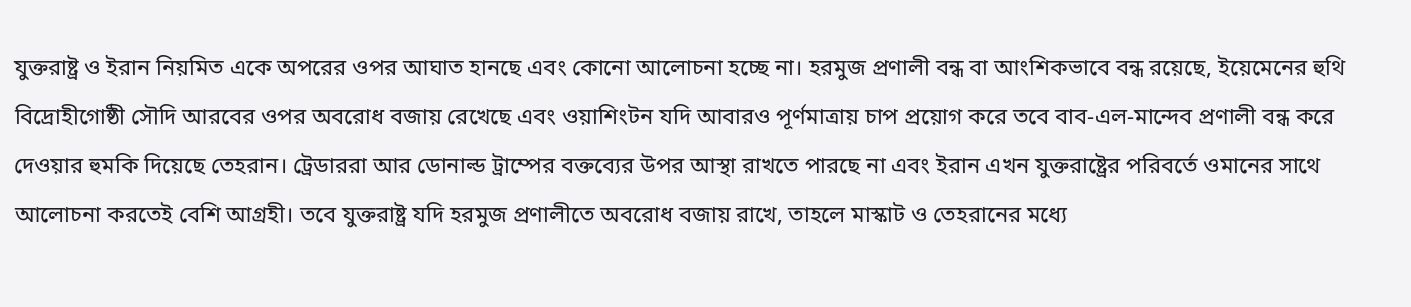যুক্তরাষ্ট্র ও ইরান নিয়মিত একে অপরের ওপর আঘাত হানছে এবং কোনো আলোচনা হচ্ছে না। হরমুজ প্রণালী বন্ধ বা আংশিকভাবে বন্ধ রয়েছে, ইয়েমেনের হুথি বিদ্রোহীগোষ্ঠী সৌদি আরবের ওপর অবরোধ বজায় রেখেছে এবং ওয়াশিংটন যদি আবারও পূর্ণমাত্রায় চাপ প্রয়োগ করে তবে বাব-এল-মান্দেব প্রণালী বন্ধ করে দেওয়ার হুমকি দিয়েছে তেহরান। ট্রেডাররা আর ডোনাল্ড ট্রাম্পের বক্তব্যের উপর আস্থা রাখতে পারছে না এবং ইরান এখন যুক্তরাষ্ট্রের পরিবর্তে ওমানের সাথে আলোচনা করতেই বেশি আগ্রহী। তবে যুক্তরাষ্ট্র যদি হরমুজ প্রণালীতে অবরোধ বজায় রাখে, তাহলে মাস্কাট ও তেহরানের মধ্যে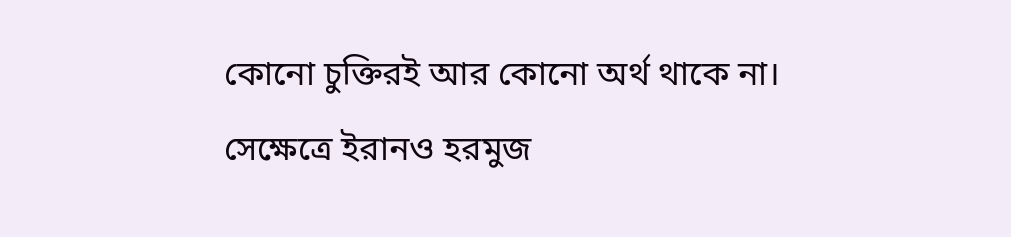কোনো চুক্তিরই আর কোনো অর্থ থাকে না। সেক্ষেত্রে ইরানও হরমুজ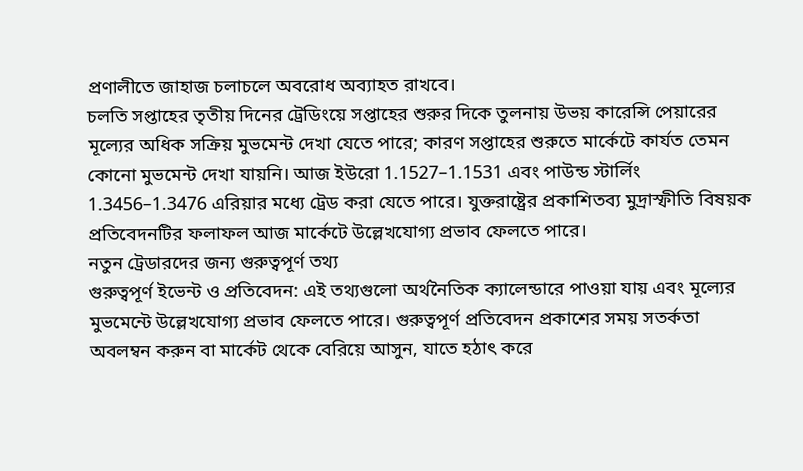প্রণালীতে জাহাজ চলাচলে অবরোধ অব্যাহত রাখবে।
চলতি সপ্তাহের তৃতীয় দিনের ট্রেডিংয়ে সপ্তাহের শুরুর দিকে তুলনায় উভয় কারেন্সি পেয়ারের মূল্যের অধিক সক্রিয় মুভমেন্ট দেখা যেতে পারে; কারণ সপ্তাহের শুরুতে মার্কেটে কার্যত তেমন কোনো মুভমেন্ট দেখা যায়নি। আজ ইউরো 1.1527–1.1531 এবং পাউন্ড স্টার্লিং 1.3456–1.3476 এরিয়ার মধ্যে ট্রেড করা যেতে পারে। যুক্তরাষ্ট্রের প্রকাশিতব্য মুদ্রাস্ফীতি বিষয়ক প্রতিবেদনটির ফলাফল আজ মার্কেটে উল্লেখযোগ্য প্রভাব ফেলতে পারে।
নতুন ট্রেডারদের জন্য গুরুত্বপূর্ণ তথ্য
গুরুত্বপূর্ণ ইভেন্ট ও প্রতিবেদন: এই তথ্যগুলো অর্থনৈতিক ক্যালেন্ডারে পাওয়া যায় এবং মূল্যের মুভমেন্টে উল্লেখযোগ্য প্রভাব ফেলতে পারে। গুরুত্বপূর্ণ প্রতিবেদন প্রকাশের সময় সতর্কতা অবলম্বন করুন বা মার্কেট থেকে বেরিয়ে আসুন, যাতে হঠাৎ করে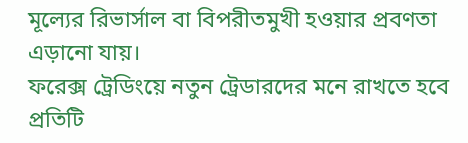মূল্যের রিভার্সাল বা বিপরীতমুখী হওয়ার প্রবণতা এড়ানো যায়।
ফরেক্স ট্রেডিংয়ে নতুন ট্রেডারদের মনে রাখতে হবে প্রতিটি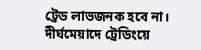ট্রেড লাভজনক হবে না। দীর্ঘমেয়াদে ট্রেডিংয়ে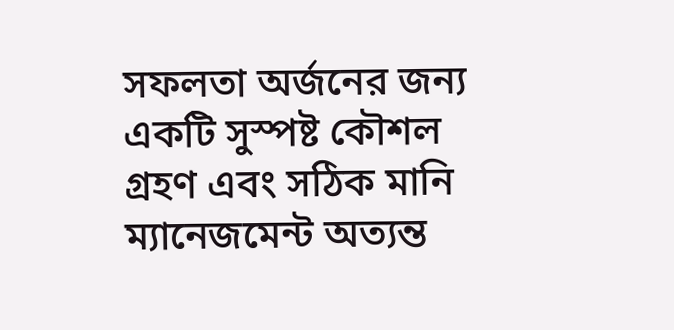সফলতা অর্জনের জন্য একটি সুস্পষ্ট কৌশল গ্রহণ এবং সঠিক মানি ম্যানেজমেন্ট অত্যন্ত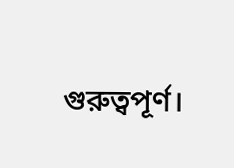গুরুত্বপূর্ণ।